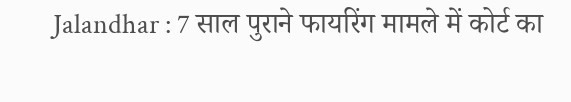Jalandhar : 7 साल पुराने फायरिंग मामले में कोर्ट का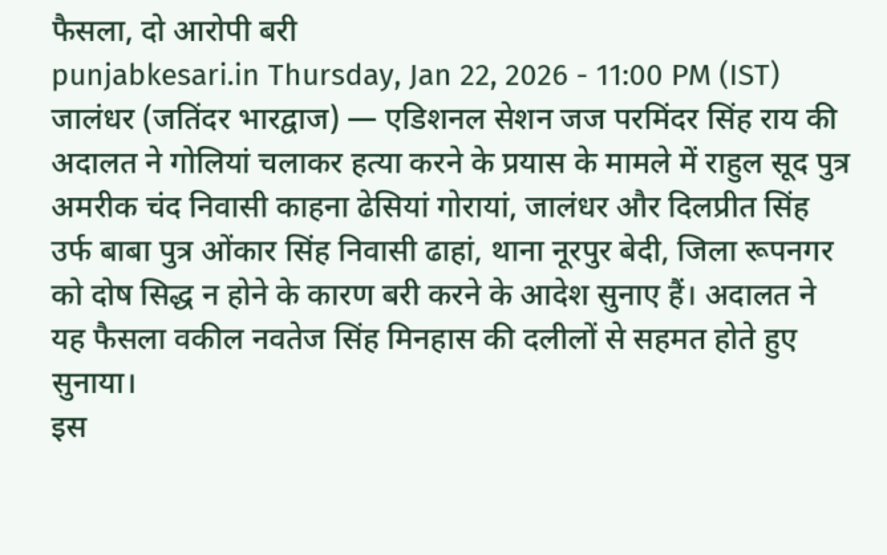फैसला, दो आरोपी बरी
punjabkesari.in Thursday, Jan 22, 2026 - 11:00 PM (IST)
जालंधर (जतिंदर भारद्वाज) — एडिशनल सेशन जज परमिंदर सिंह राय की अदालत ने गोलियां चलाकर हत्या करने के प्रयास के मामले में राहुल सूद पुत्र अमरीक चंद निवासी काहना ढेसियां गोरायां, जालंधर और दिलप्रीत सिंह उर्फ बाबा पुत्र ओंकार सिंह निवासी ढाहां, थाना नूरपुर बेदी, जिला रूपनगर को दोष सिद्ध न होने के कारण बरी करने के आदेश सुनाए हैं। अदालत ने यह फैसला वकील नवतेज सिंह मिनहास की दलीलों से सहमत होते हुए सुनाया।
इस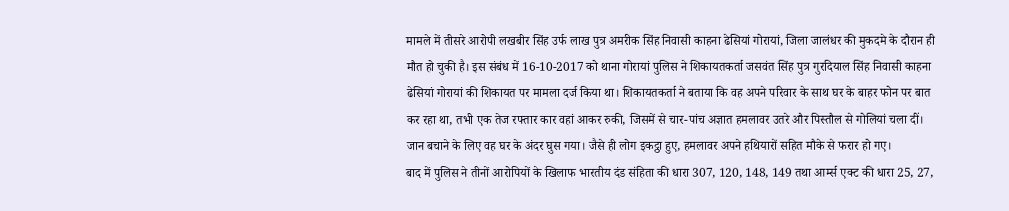मामले में तीसरे आरोपी लखबीर सिंह उर्फ लाख पुत्र अमरीक सिंह निवासी काहना ढेसियां गोरायां, जिला जालंधर की मुकदमे के दौरान ही मौत हो चुकी है। इस संबंध में 16-10-2017 को थाना गोरायां पुलिस ने शिकायतकर्ता जसवंत सिंह पुत्र गुरदियाल सिंह निवासी काहना ढेसियां गोरायां की शिकायत पर मामला दर्ज किया था। शिकायतकर्ता ने बताया कि वह अपने परिवार के साथ घर के बाहर फोन पर बात कर रहा था, तभी एक तेज रफ्तार कार वहां आकर रुकी, जिसमें से चार-पांच अज्ञात हमलावर उतरे और पिस्तौल से गोलियां चला दीं। जान बचाने के लिए वह घर के अंदर घुस गया। जैसे ही लोग इकट्ठा हुए, हमलावर अपने हथियारों सहित मौके से फरार हो गए।
बाद में पुलिस ने तीनों आरोपियों के खिलाफ भारतीय दंड संहिता की धारा 307, 120, 148, 149 तथा आर्म्स एक्ट की धारा 25, 27,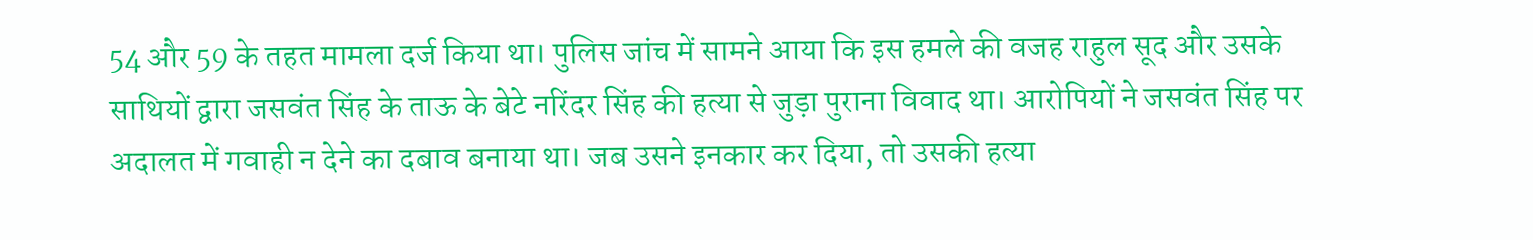54 और 59 के तहत मामला दर्ज किया था। पुलिस जांच में सामने आया कि इस हमले की वजह राहुल सूद और उसके साथियों द्वारा जसवंत सिंह के ताऊ के बेटे नरिंदर सिंह की हत्या से जुड़ा पुराना विवाद था। आरोपियों ने जसवंत सिंह पर अदालत में गवाही न देने का दबाव बनाया था। जब उसने इनकार कर दिया, तो उसकी हत्या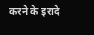करने के इरादे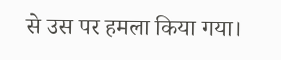से उस पर हमला किया गया।